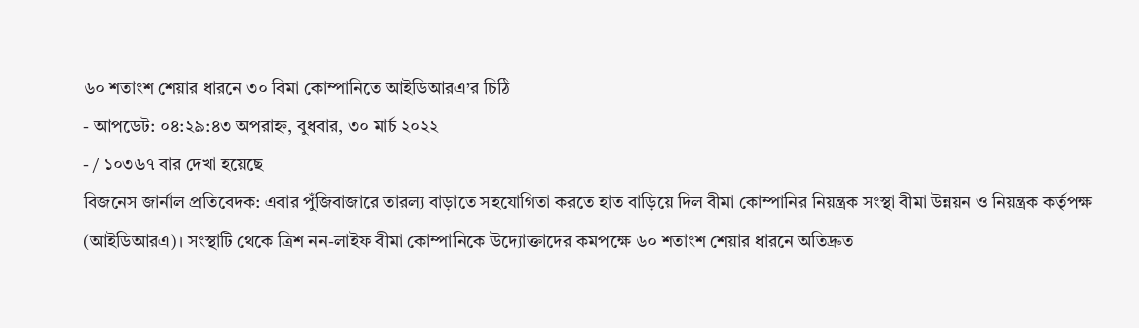৬০ শতাংশ শেয়ার ধারনে ৩০ বিমা কোম্পানিতে আইডিআরএ’র চিঠি
- আপডেট: ০৪:২৯:৪৩ অপরাহ্ন, বুধবার, ৩০ মার্চ ২০২২
- / ১০৩৬৭ বার দেখা হয়েছে
বিজনেস জার্নাল প্রতিবেদক: এবার পুঁজিবাজারে তারল্য বাড়াতে সহযোগিতা করতে হাত বাড়িয়ে দিল বীমা কোম্পানির নিয়ন্ত্রক সংস্থা বীমা উন্নয়ন ও নিয়ন্ত্রক কর্তৃপক্ষ (আইডিআরএ)। সংস্থাটি থেকে ত্রিশ নন-লাইফ বীমা কোম্পানিকে উদ্যোক্তাদের কমপক্ষে ৬০ শতাংশ শেয়ার ধারনে অতিদ্রুত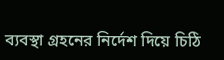ব্যবস্থা গ্রহনের নির্দেশ দিয়ে চিঠি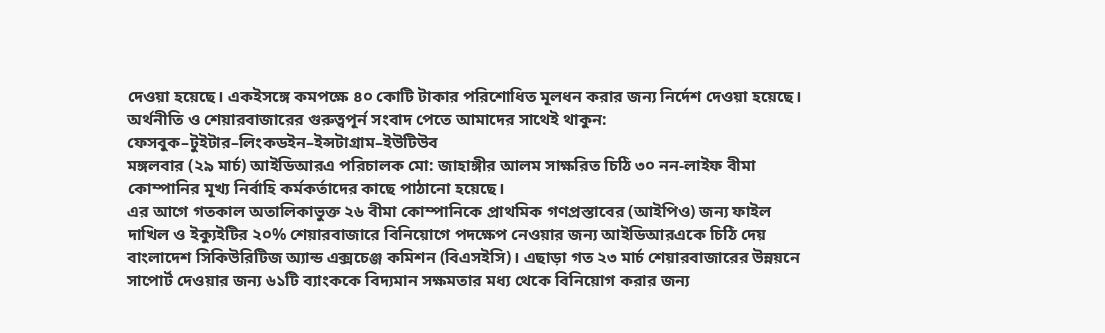দেওয়া হয়েছে। একইসঙ্গে কমপক্ষে ৪০ কোটি টাকার পরিশোধিত মূলধন করার জন্য নির্দেশ দেওয়া হয়েছে।
অর্থনীতি ও শেয়ারবাজারের গুরুত্বপূর্ন সংবাদ পেতে আমাদের সাথেই থাকুন: ফেসবুক–টুইটার–লিংকডইন–ইন্সটাগ্রাম–ইউটিউব
মঙ্গলবার (২৯ মার্চ) আইডিআরএ পরিচালক মো: জাহাঙ্গীর আলম সাক্ষরিত চিঠি ৩০ নন-লাইফ বীমা কোম্পানির মূখ্য নির্বাহি কর্মকর্তাদের কাছে পাঠানো হয়েছে।
এর আগে গতকাল অতালিকাভুক্ত ২৬ বীমা কোম্পানিকে প্রাথমিক গণপ্রস্তাবের (আইপিও) জন্য ফাইল দাখিল ও ইক্যুইটির ২০% শেয়ারবাজারে বিনিয়োগে পদক্ষেপ নেওয়ার জন্য আইডিআরএকে চিঠি দেয় বাংলাদেশ সিকিউরিটিজ অ্যান্ড এক্সচেঞ্জ কমিশন (বিএসইসি)। এছাড়া গত ২৩ মার্চ শেয়ারবাজারের উন্নয়নে সাপোর্ট দেওয়ার জন্য ৬১টি ব্যাংককে বিদ্যমান সক্ষমতার মধ্য থেকে বিনিয়োগ করার জন্য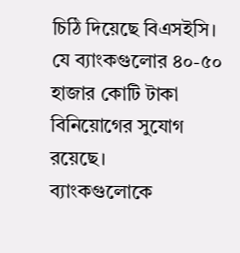চিঠি দিয়েছে বিএসইসি। যে ব্যাংকগুলোর ৪০-৫০ হাজার কোটি টাকা বিনিয়োগের সুযোগ রয়েছে।
ব্যাংকগুলোকে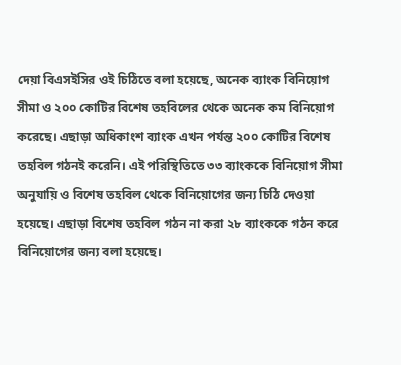দেয়া বিএসইসির ওই চিঠিতে বলা হয়েছে, অনেক ব্যাংক বিনিয়োগ সীমা ও ২০০ কোটির বিশেষ তহবিলের থেকে অনেক কম বিনিয়োগ করেছে। এছাড়া অধিকাংশ ব্যাংক এখন পর্যন্ত ২০০ কোটির বিশেষ তহবিল গঠনই করেনি। এই পরিস্থিতিতে ৩৩ ব্যাংককে বিনিয়োগ সীমা অনুযায়ি ও বিশেষ তহবিল থেকে বিনিয়োগের জন্য চিঠি দেওয়া হয়েছে। এছাড়া বিশেষ তহবিল গঠন না করা ২৮ ব্যাংককে গঠন করে বিনিয়োগের জন্য বলা হয়েছে।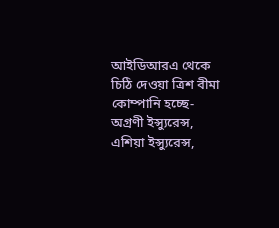আইডিআরএ থেকে চিঠি দেওয়া ত্রিশ বীমা কোম্পানি হচ্ছে- অগ্রণী ইন্স্যুরেন্স, এশিয়া ইন্স্যুরেন্স,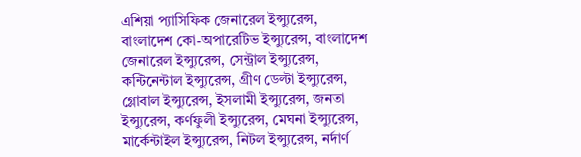এশিয়া প্যাসিফিক জেনারেল ইন্স্যুরেন্স, বাংলাদেশ কো-অপারেটিভ ইন্স্যুরেন্স, বাংলাদেশ জেনারেল ইন্স্যুরেন্স, সেন্ট্রাল ইন্স্যুরেন্স, কন্টিনেন্টাল ইন্স্যুরেন্স, গ্রীণ ডেল্টা ইন্স্যুরেন্স, গ্লোবাল ইন্স্যুরেন্স, ইসলামী ইন্স্যুরেন্স, জনতা ইন্স্যুরেন্স, কর্ণফুলী ইন্স্যুরেন্স, মেঘনা ইন্স্যুরেন্স, মার্কেন্টাইল ইন্স্যুরেন্স, নিটল ইন্স্যুরেন্স, নর্দার্ণ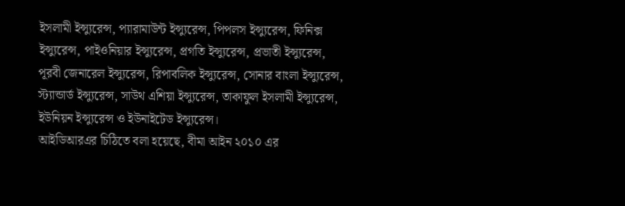ইসলামী ইন্স্যুরেন্স, প্যারামাউন্ট ইন্স্যুরেন্স, পিপলস ইন্স্যুরেন্স, ফিনিক্স ইন্স্যুরেন্স, পাইওনিয়ার ইন্স্যুরেন্স, প্রগতি ইন্স্যুরেন্স, প্রভাতী ইন্স্যুরেন্স, পূরবী জেনারেল ইন্স্যুরেন্স, রিপাবলিক ইন্স্যুরেন্স, সোনার বাংলা ইন্স্যুরেন্স, স্ট্যান্ডার্ড ইন্স্যুরেন্স, সাউথ এশিয়া ইন্স্যুরেন্স, তাকাফুল ইসলামী ইন্স্যুরেন্স, ইউনিয়ন ইন্স্যুরেন্স ও ইউনাইটেড ইন্স্যুরেন্স।
আইডিআরএর চিঠিতে বলা হয়েছে, বীমা আইন ২০১০ এর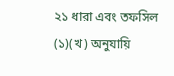২১ ধারা এবং তফসিল (১)(খ) অনুযায়ি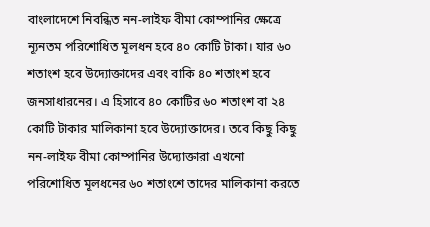বাংলাদেশে নিবন্ধিত নন-লাইফ বীমা কোম্পানির ক্ষেত্রে ন্যূনতম পরিশোধিত মূলধন হবে ৪০ কোটি টাকা। যার ৬০ শতাংশ হবে উদ্যোক্তাদের এবং বাকি ৪০ শতাংশ হবে জনসাধারনের। এ হিসাবে ৪০ কোটির ৬০ শতাংশ বা ২৪ কোটি টাকার মালিকানা হবে উদ্যোক্তাদের। তবে কিছু কিছু নন-লাইফ বীমা কোম্পানির উদ্যোক্তারা এখনো পরিশোধিত মূলধনের ৬০ শতাংশে তাদের মালিকানা করতে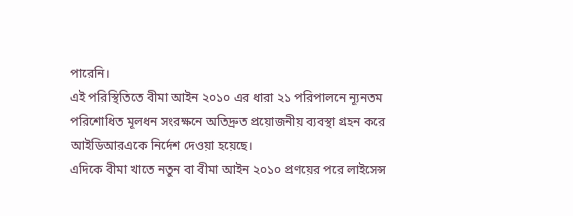পারেনি।
এই পরিস্থিতিতে বীমা আইন ২০১০ এর ধারা ২১ পরিপালনে ন্যূনতম পরিশোধিত মূলধন সংরক্ষনে অতিদ্রুত প্রয়োজনীয় ব্যবস্থা গ্রহন করে আইডিআরএকে নির্দেশ দেওয়া হয়েছে।
এদিকে বীমা খাতে নতুন বা বীমা আইন ২০১০ প্রণয়ের পরে লাইসেন্স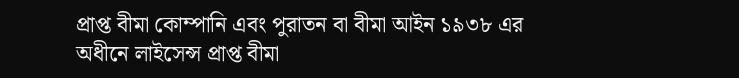প্রাপ্ত বীমা কোম্পানি এবং পুরাতন বা বীমা আইন ১৯৩৮ এর অধীনে লাইসেন্স প্রাপ্ত বীমা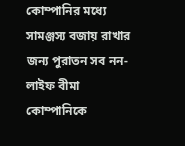কোম্পানির মধ্যে সামঞ্জস্য বজায় রাখার জন্য পুরাতন সব নন-লাইফ বীমা কোম্পানিকে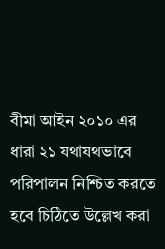বীমা আইন ২০১০ এর ধারা ২১ যথাযথভাবে পরিপালন নিশ্চিত করতে হবে চিঠিতে উল্লেখ করা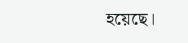হয়েছে।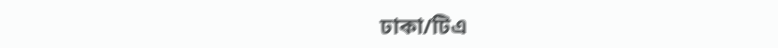ঢাকা/টিএ